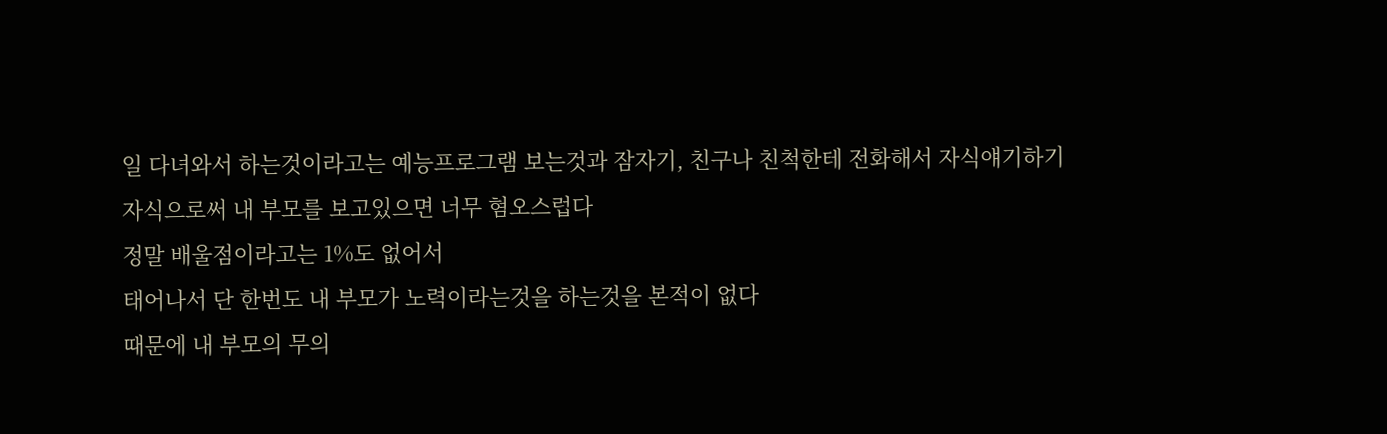일 다녀와서 하는것이라고는 예능프로그램 보는것과 잠자기, 친구나 친척한테 전화해서 자식얘기하기
자식으로써 내 부모를 보고있으면 너무 혐오스럽다
정말 배울점이라고는 1%도 없어서
태어나서 단 한번도 내 부모가 노력이라는것을 하는것을 본적이 없다
때문에 내 부모의 무의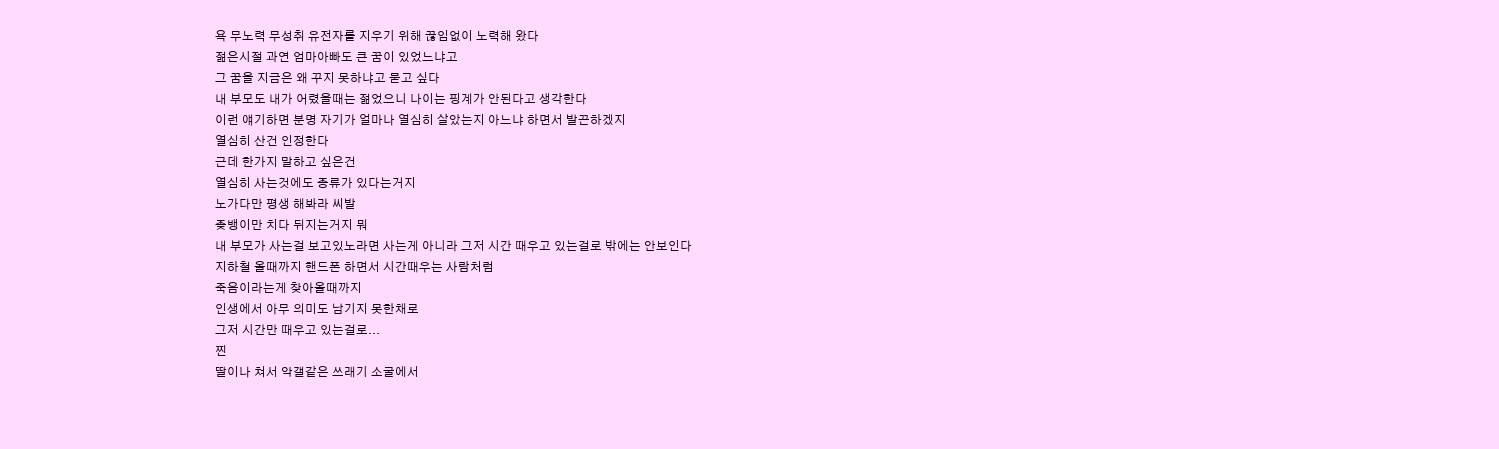욕 무노력 무성취 유전자를 지우기 위해 끊임없이 노력해 왔다
젊은시절 과연 엄마아빠도 큰 꿈이 있었느냐고
그 꿈을 지금은 왜 꾸지 못하냐고 묻고 싶다
내 부모도 내가 어렸을때는 젊었으니 나이는 핑계가 안된다고 생각한다
이런 얘기하면 분명 자기가 얼마나 열심히 살았는지 아느냐 하면서 발끈하겠지
열심히 산건 인정한다
근데 한가지 말하고 싶은건
열심히 사는것에도 종류가 있다는거지
노가다만 평생 해봐라 씨발
좆뱅이만 치다 뒤지는거지 뭐
내 부모가 사는걸 보고있노라면 사는게 아니라 그저 시간 때우고 있는걸로 밖에는 안보인다
지하철 올때까지 핸드폰 하면서 시간때우는 사람처럼
죽음이라는게 찾아올때까지
인생에서 아무 의미도 남기지 못한채로
그저 시간만 때우고 있는걸로...
찐
딸이나 쳐서 악갤같은 쓰래기 소굴에서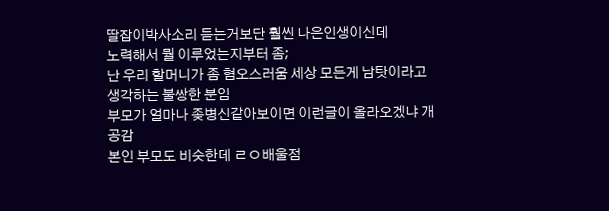딸잡이박사소리 듣는거보단 훨씬 나은인생이신데
노력해서 뭘 이루었는지부터 좀;
난 우리 할머니가 좀 혐오스러움 세상 모든게 남탓이라고 생각하는 불쌍한 분임
부모가 얼마나 좆병신같아보이면 이런글이 올라오겠냐 개공감
본인 부모도 비슷한데 ㄹㅇ배울점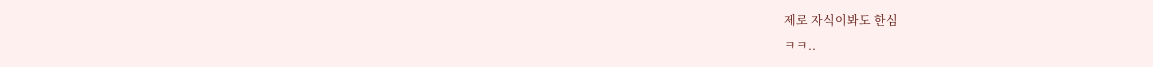제로 자식이봐도 한심
ㅋㅋ..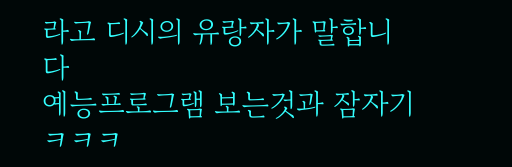라고 디시의 유랑자가 말합니다
예능프로그램 보는것과 잠자기 ㅋㅋㅋ